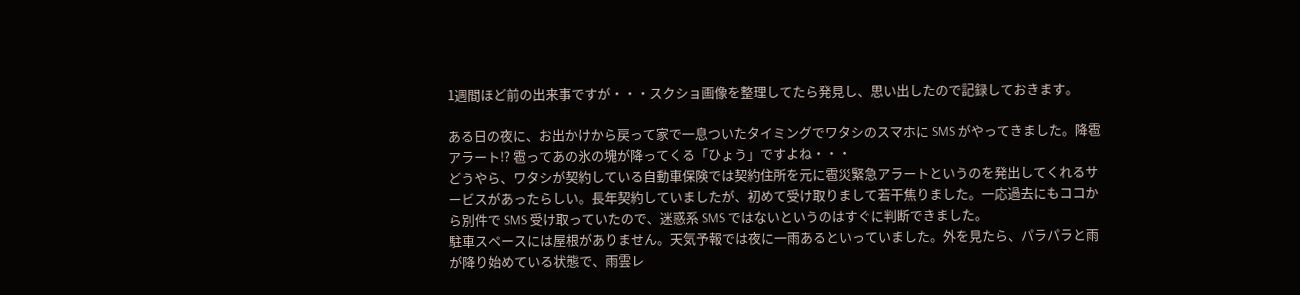1週間ほど前の出来事ですが・・・スクショ画像を整理してたら発見し、思い出したので記録しておきます。

ある日の夜に、お出かけから戻って家で一息ついたタイミングでワタシのスマホに SMS がやってきました。降雹アラート⁉ 雹ってあの氷の塊が降ってくる「ひょう」ですよね・・・
どうやら、ワタシが契約している自動車保険では契約住所を元に雹災緊急アラートというのを発出してくれるサービスがあったらしい。長年契約していましたが、初めて受け取りまして若干焦りました。一応過去にもココから別件で SMS 受け取っていたので、迷惑系 SMS ではないというのはすぐに判断できました。
駐車スペースには屋根がありません。天気予報では夜に一雨あるといっていました。外を見たら、パラパラと雨が降り始めている状態で、雨雲レ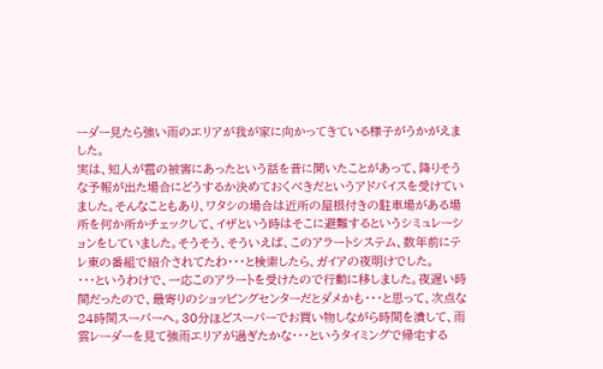ーダー見たら強い雨のエリアが我が家に向かってきている様子がうかがえました。
実は、知人が雹の被害にあったという話を昔に聞いたことがあって、降りそうな予報が出た場合にどうするか決めておくべきだというアドバイスを受けていました。そんなこともあり、ワタシの場合は近所の屋根付きの駐車場がある場所を何か所かチェックして、イザという時はそこに避難するというシミュレーションをしていました。そうそう、そういえば、このアラートシステム、数年前にテレ東の番組で紹介されてたわ・・・と検索したら、ガイアの夜明けでした。
・・・というわけで、一応このアラートを受けたので行動に移しました。夜遅い時間だったので、最寄りのショッピングセンターだとダメかも・・・と思って、次点な24時間スーパーへ。30分ほどスーパーでお買い物しながら時間を潰して、雨雲レーダーを見て強雨エリアが過ぎたかな・・・というタイミングで帰宅する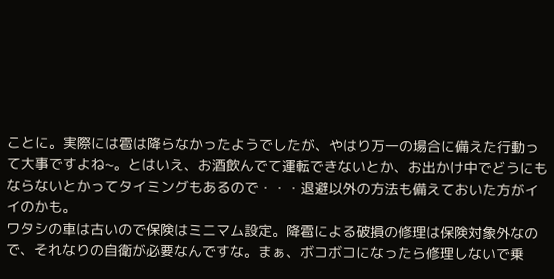ことに。実際には雹は降らなかったようでしたが、やはり万一の場合に備えた行動って大事ですよね~。とはいえ、お酒飲んでて運転できないとか、お出かけ中でどうにもならないとかってタイミングもあるので・・・退避以外の方法も備えておいた方がイイのかも。
ワタシの車は古いので保険はミニマム設定。降雹による破損の修理は保険対象外なので、それなりの自衛が必要なんですな。まぁ、ボコボコになったら修理しないで乗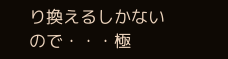り換えるしかないので・・・極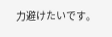力避けたいです。